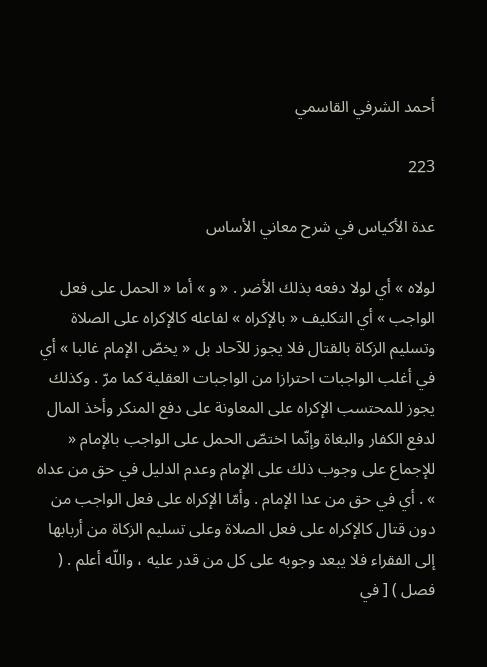أحمد الشرفي القاسمي

223

عدة الأكياس في شرح معاني الأساس

لولاه » أي لولا دفعه بذلك الأضر . « و » أما « الحمل على فعل الواجب » أي التكليف « بالإكراه » لفاعله كالإكراه على الصلاة وتسليم الزكاة بالقتال فلا يجوز للآحاد بل « يخصّ الإمام غالبا » أي في أغلب الواجبات احترازا من الواجبات العقلية كما مرّ . وكذلك يجوز للمحتسب الإكراه على المعاونة على دفع المنكر وأخذ المال لدفع الكفار والبغاة وإنّما اختصّ الحمل على الواجب بالإمام « للإجماع على وجوب ذلك على الإمام وعدم الدليل في حق من عداه » . أي في حق من عدا الإمام . وأمّا الإكراه على فعل الواجب من دون قتال كالإكراه على فعل الصلاة وعلى تسليم الزكاة من أربابها إلى الفقراء فلا يبعد وجوبه على كل من قدر عليه ، واللّه أعلم . ( فصل ) [ في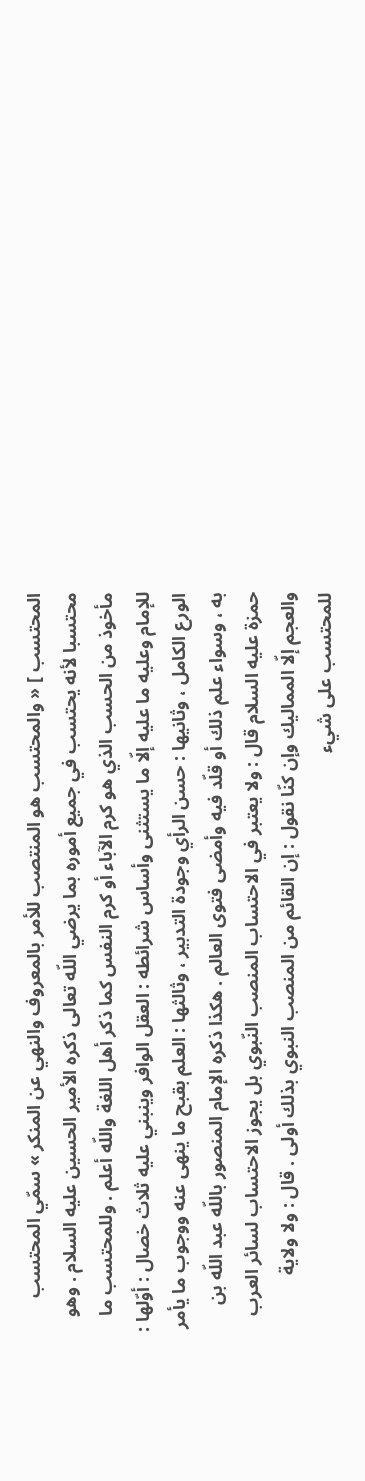المحتسب ] « والمحتسب هو المنتصب للأمر بالمعروف والنهي عن المنكر » سمّي المحتسب محتسبا لأنه يحتسب في جميع أموره بما يرضي اللّه تعالى ذكره الأمير الحسين عليه السلام . وهو مأخوذ من الحسب الذي هو كرم الآباء أو كرم النفس كما ذكر أهل اللغة واللّه أعلم . وللمحتسب ما للإمام وعليه ما عليه إلّا ما يستثنى وأساس شرائطه : العقل الوافر وينبني عليه ثلاث خصال : أوّلها : الورع الكامل ، وثانيها : حسن الرأي وجودة التدبير ، وثالثها : العلم بقبح ما ينهى عنه ووجوب ما يأمر به ، وسواء علم ذلك أو قلّد فيه وأمضى فتوى العالم . هكذا ذكره الإمام المنصور باللّه عبد اللّه بن حمزة عليه السلام قال : ولا يعتبر في الاحتساب المنصب النّبوي بل يجوز الاحتساب لسائر العرب والعجم إلّا المماليك وإن كنّا نقول : إن القائم من المنصب النبوي بذلك أولى . قال : ولا ولاية للمحتسب على شيء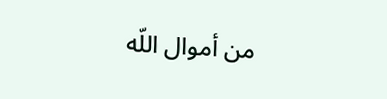من أموال اللّه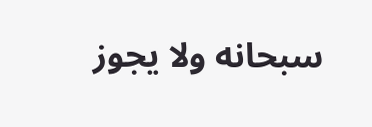سبحانه ولا يجوز